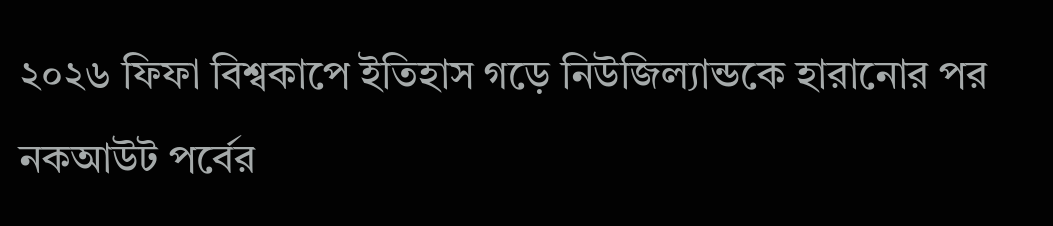২০২৬ ফিফা বিশ্বকাপে ইতিহাস গড়ে নিউজিল্যান্ডকে হারানোর পর নকআউট পর্বের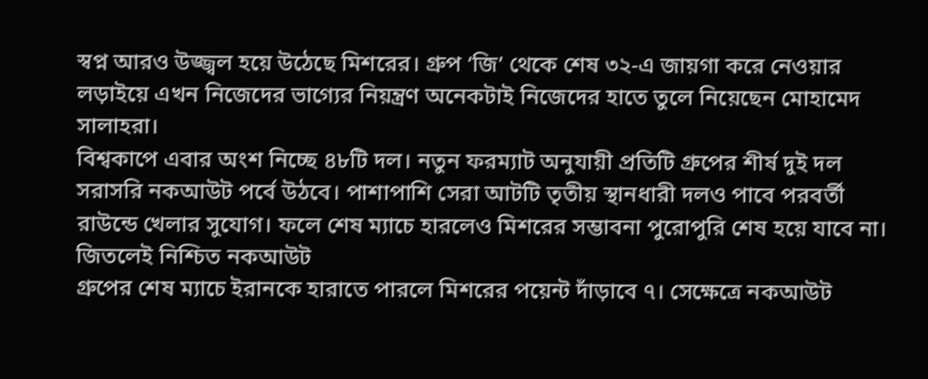স্বপ্ন আরও উজ্জ্বল হয়ে উঠেছে মিশরের। গ্রুপ ‘জি’ থেকে শেষ ৩২-এ জায়গা করে নেওয়ার লড়াইয়ে এখন নিজেদের ভাগ্যের নিয়ন্ত্রণ অনেকটাই নিজেদের হাতে তুলে নিয়েছেন মোহামেদ সালাহরা।
বিশ্বকাপে এবার অংশ নিচ্ছে ৪৮টি দল। নতুন ফরম্যাট অনুযায়ী প্রতিটি গ্রুপের শীর্ষ দুই দল সরাসরি নকআউট পর্বে উঠবে। পাশাপাশি সেরা আটটি তৃতীয় স্থানধারী দলও পাবে পরবর্তী রাউন্ডে খেলার সুযোগ। ফলে শেষ ম্যাচে হারলেও মিশরের সম্ভাবনা পুরোপুরি শেষ হয়ে যাবে না।
জিতলেই নিশ্চিত নকআউট
গ্রুপের শেষ ম্যাচে ইরানকে হারাতে পারলে মিশরের পয়েন্ট দাঁড়াবে ৭। সেক্ষেত্রে নকআউট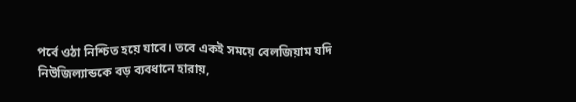পর্বে ওঠা নিশ্চিত হয়ে যাবে। তবে একই সময়ে বেলজিয়াম যদি নিউজিল্যান্ডকে বড় ব্যবধানে হারায়,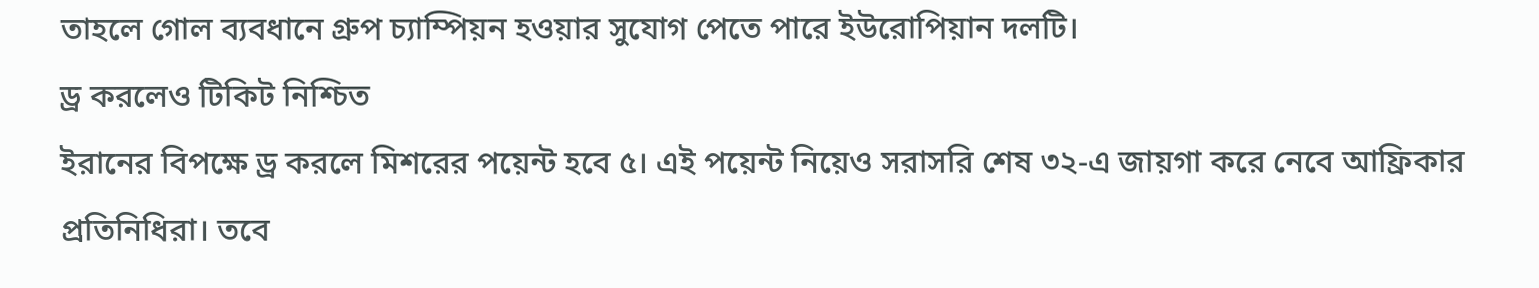তাহলে গোল ব্যবধানে গ্রুপ চ্যাম্পিয়ন হওয়ার সুযোগ পেতে পারে ইউরোপিয়ান দলটি।
ড্র করলেও টিকিট নিশ্চিত
ইরানের বিপক্ষে ড্র করলে মিশরের পয়েন্ট হবে ৫। এই পয়েন্ট নিয়েও সরাসরি শেষ ৩২-এ জায়গা করে নেবে আফ্রিকার প্রতিনিধিরা। তবে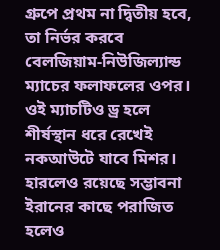গ্রুপে প্রথম না দ্বিতীয় হবে, তা নির্ভর করবে বেলজিয়াম-নিউজিল্যান্ড ম্যাচের ফলাফলের ওপর। ওই ম্যাচটিও ড্র হলে শীর্ষস্থান ধরে রেখেই নকআউটে যাবে মিশর।
হারলেও রয়েছে সম্ভাবনা
ইরানের কাছে পরাজিত হলেও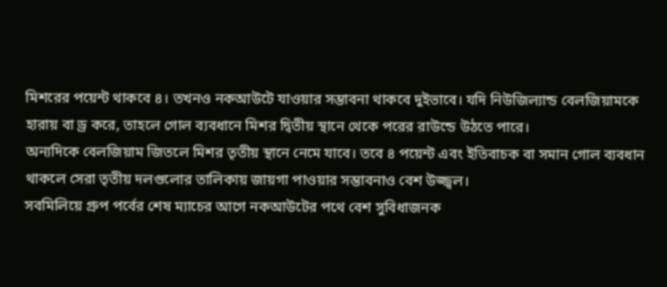মিশরের পয়েন্ট থাকবে ৪। তখনও নকআউটে যাওয়ার সম্ভাবনা থাকবে দুইভাবে। যদি নিউজিল্যান্ড বেলজিয়ামকে হারায় বা ড্র করে, তাহলে গোল ব্যবধানে মিশর দ্বিতীয় স্থানে থেকে পরের রাউন্ডে উঠতে পারে।
অন্যদিকে বেলজিয়াম জিতলে মিশর তৃতীয় স্থানে নেমে যাবে। তবে ৪ পয়েন্ট এবং ইতিবাচক বা সমান গোল ব্যবধান থাকলে সেরা তৃতীয় দলগুলোর তালিকায় জায়গা পাওয়ার সম্ভাবনাও বেশ উজ্জ্বল।
সবমিলিয়ে গ্রুপ পর্বের শেষ ম্যাচের আগে নকআউটের পথে বেশ সুবিধাজনক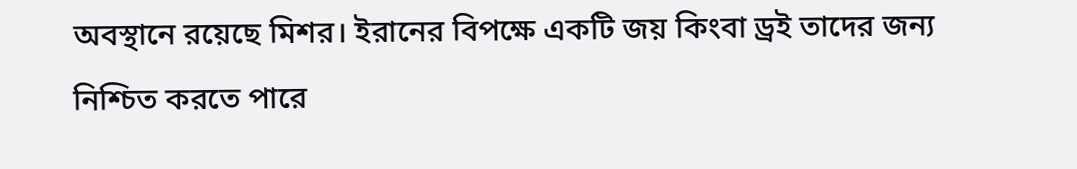অবস্থানে রয়েছে মিশর। ইরানের বিপক্ষে একটি জয় কিংবা ড্রই তাদের জন্য নিশ্চিত করতে পারে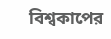বিশ্বকাপের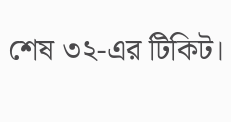শেষ ৩২-এর টিকিট।